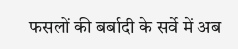फसलों की बर्बादी के सर्वे में अब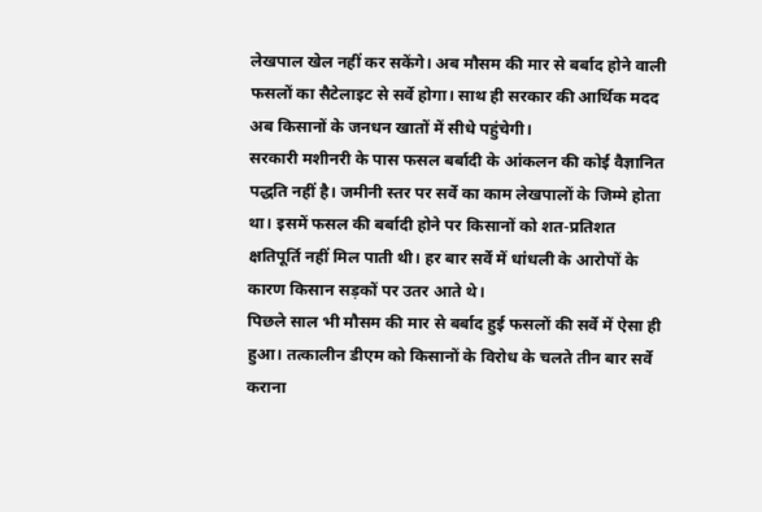लेखपाल खेल नहीं कर सकेंगे। अब मौसम की मार से बर्बाद होने वाली फसलों का सैटेलाइट से सर्वे होगा। साथ ही सरकार की आर्थिक मदद अब किसानों के जनधन खातों में सीधे पहुंचेगी।
सरकारी मशीनरी के पास फसल बर्बादी के आंकलन की कोई वैज्ञानित पद्धति नहीं है। जमीनी स्तर पर सर्वे का काम लेखपालों के जिम्मे होता था। इसमें फसल की बर्बादी होने पर किसानों को शत-प्रतिशत क्षतिपूर्ति नहीं मिल पाती थी। हर बार सर्वे में धांधली के आरोपों के कारण किसान सड़कों पर उतर आते थे।
पिछले साल भी मौसम की मार से बर्बाद हुई फसलों की सर्वे में ऐसा ही हुआ। तत्कालीन डीएम को किसानों के विरोध के चलते तीन बार सर्वे कराना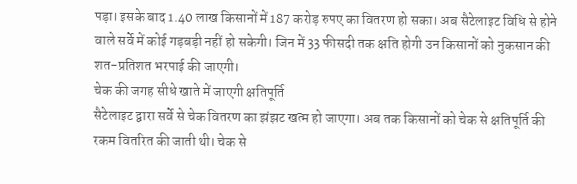पड़ा। इसके बाद 1.40 लाख किसानों में 187 करोड़ रुपए का वितरण हो सका। अब सैटेलाइट विधि से होने वाले सर्वे में कोई गड़बड़ी नहीं हो सकेगी। जिन में 33 फीसदी तक क्षति होगी उन किसानों को नुकसान की शत-प्रतिशत भरपाई की जाएगी।
चेक की जगह सीधे खाते में जाएगी क्षतिपूर्ति
सैटेलाइट द्वारा सर्वे से चेक वितरण का झंझट खत्म हो जाएगा। अब तक किसानों को चेक से क्षतिपूर्ति की रकम वितरित की जाती थी। चेक से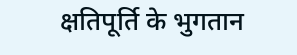क्षतिपूर्ति के भुगतान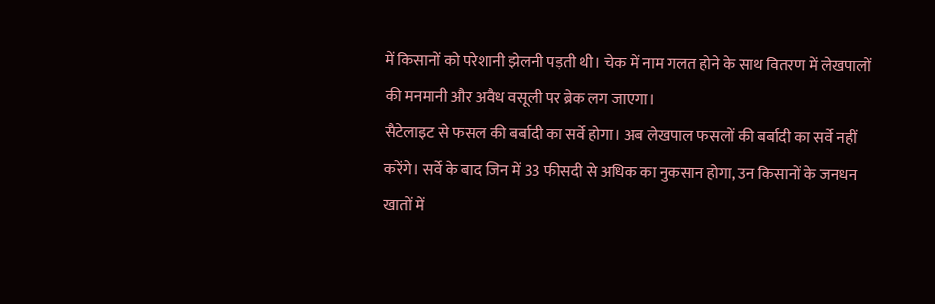में किसानों को परेशानी झेलनी पड़ती थी। चेक में नाम गलत होने के साथ वितरण में लेखपालों की मनमानी और अवैध वसूली पर ब्रेक लग जाएगा।
सैटेलाइट से फसल की बर्बादी का सर्वे होगा। अब लेखपाल फसलों की बर्बादी का सर्वे नहीं करेंगे। सर्वे के बाद जिन में 33 फीसदी से अधिक का नुकसान होगा, उन किसानों के जनधन खातों में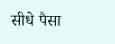सीधे पैसा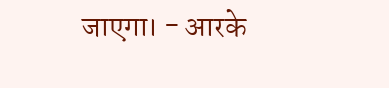जाएगा। - आरके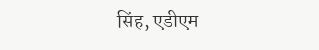सिंह, एडीएम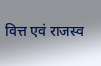वित्त एवं राजस्व